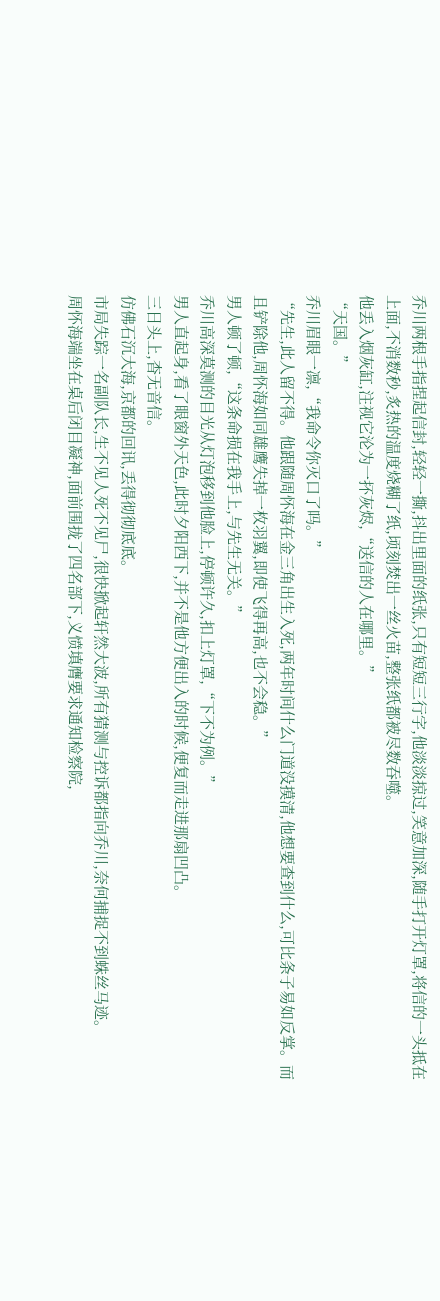乔川两根手指捏起信封,轻轻一撕,抖出里面的纸张,只有短短三行字,他淡淡掠过,笑意加深,随手打开灯罩,将信的一头抵在上面,不消数秒,炙热的温度烧糊了纸,顷刻焚出一丝火苗,整张纸都被尽数吞噬。
他丢入烟灰缸,注视它沦为一抔灰烬,“送信的人在哪里。”
“天国。”
乔川眉眼一凛,“我命令你灭口了吗。”
“先生,此人留不得。他跟随周怀海在金三角出生入死,两年时间什么门道没摸清,他想要查到什么,可比条子易如反掌。而且铲除他,周怀海如同雄鹰失掉一枚羽翼,即使飞得再高,也不会稳。”
男人顿了顿,“这条命损在我手上,与先生无关。”
乔川高深莫测的目光从灯泡移到他脸上,停顿许久,扣上灯罩,“下不为例。”
男人直起身,看了眼窗外天色,此时夕阳西下,并不是他方便出入的时候,便复而走进那扇凹凸。
三日头上,杳无音信。
仿佛石沉大海,京都的回讯,丢得彻彻底底。
市局失踪一名副队长,生不见人死不见尸,很快掀起轩然大波,所有猜测与控诉都指向乔川,奈何捕捉不到蛛丝马迹。
周怀海端坐在桌后闭目凝神,面前围拢了四名部下,义愤填膺要求通知检察院,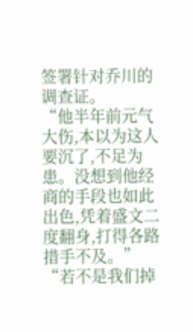签署针对乔川的调查证。
“他半年前元气大伤,本以为这人要沉了,不足为患。没想到他经商的手段也如此出色,凭着盛文二度翻身,打得各路措手不及。”
“若不是我们掉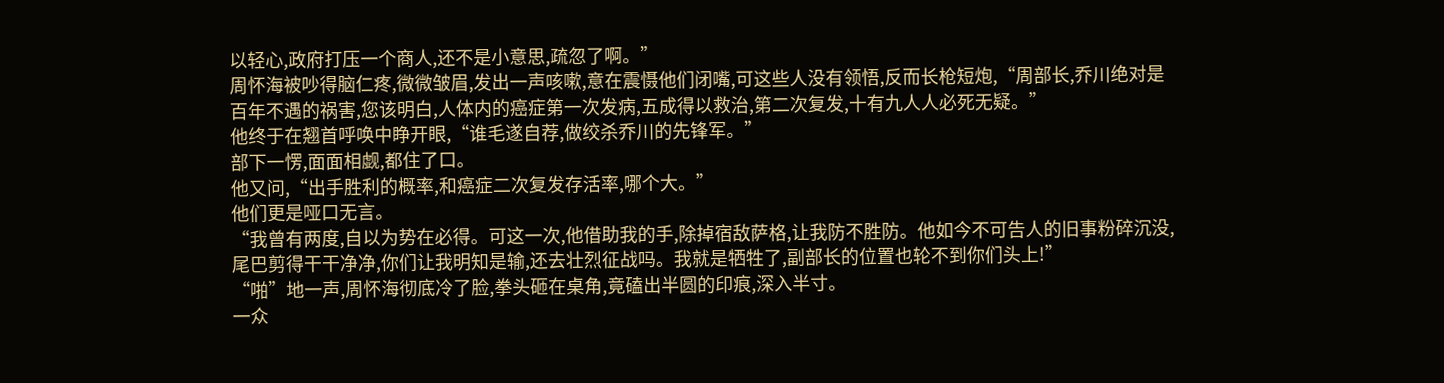以轻心,政府打压一个商人,还不是小意思,疏忽了啊。”
周怀海被吵得脑仁疼,微微皱眉,发出一声咳嗽,意在震慑他们闭嘴,可这些人没有领悟,反而长枪短炮,“周部长,乔川绝对是百年不遇的祸害,您该明白,人体内的癌症第一次发病,五成得以救治,第二次复发,十有九人人必死无疑。”
他终于在翘首呼唤中睁开眼,“谁毛遂自荐,做绞杀乔川的先锋军。”
部下一愣,面面相觑,都住了口。
他又问,“出手胜利的概率,和癌症二次复发存活率,哪个大。”
他们更是哑口无言。
“我曾有两度,自以为势在必得。可这一次,他借助我的手,除掉宿敌萨格,让我防不胜防。他如今不可告人的旧事粉碎沉没,尾巴剪得干干净净,你们让我明知是输,还去壮烈征战吗。我就是牺牲了,副部长的位置也轮不到你们头上!”
“啪”地一声,周怀海彻底冷了脸,拳头砸在桌角,竟磕出半圆的印痕,深入半寸。
一众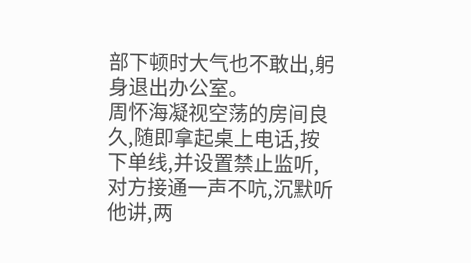部下顿时大气也不敢出,躬身退出办公室。
周怀海凝视空荡的房间良久,随即拿起桌上电话,按下单线,并设置禁止监听,对方接通一声不吭,沉默听他讲,两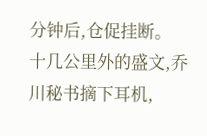分钟后,仓促挂断。
十几公里外的盛文,乔川秘书摘下耳机,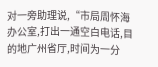对一旁助理说,“市局周怀海办公室,打出一通空白电话,目的地广州省厅,时间为一分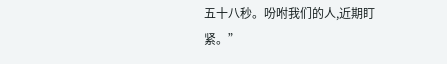五十八秒。吩咐我们的人,近期盯紧。”